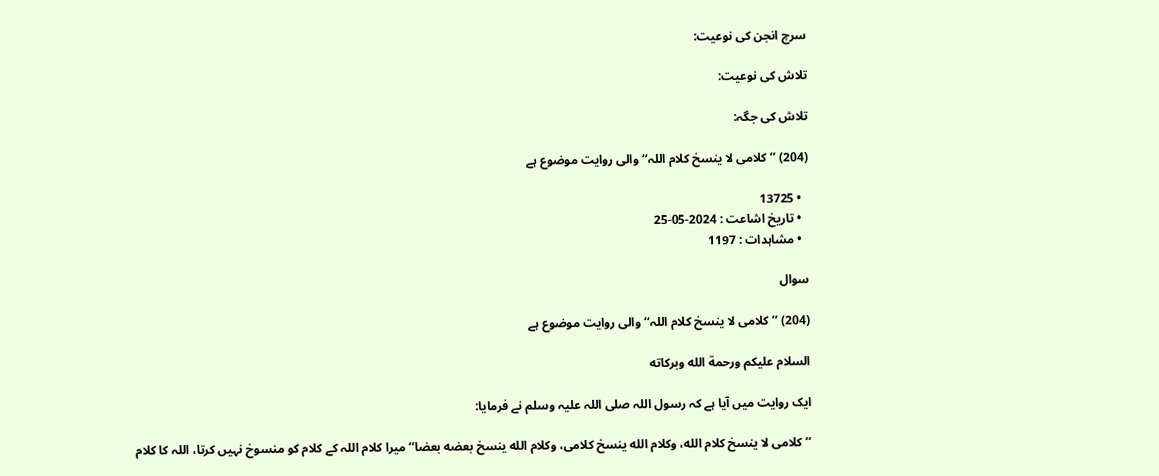سرچ انجن کی نوعیت:

تلاش کی نوعیت:

تلاش کی جگہ:

(204) ’’کلامی لا ینسخ کلام اللہ‘‘ والی روایت موضوع ہے

  • 13725
  • تاریخ اشاعت : 2024-05-25
  • مشاہدات : 1197

سوال

(204) ’’کلامی لا ینسخ کلام اللہ‘‘ والی روایت موضوع ہے

السلام عليكم ورحمة الله وبركاته

ایک روایت میں آیا ہے کہ رسول اللہ صلی اللہ علیہ وسلم نے فرمایا:

’’کلامی لا ینسخ کلام الله، وکلام الله ینسخ کلامی، وکلام الله ینسخ بعضه بعضا‘‘ میرا کلام اللہ کے کلام کو منسوخ نہیں کرتا، اللہ کا کلام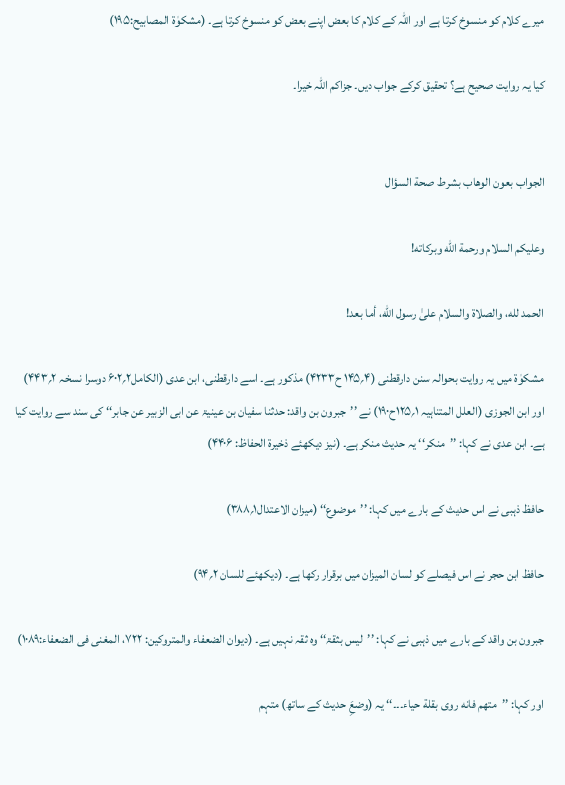میرے کلام کو منسوخ کرتا ہے اور اللہ کے کلام کا بعض اپنے بعض کو منسوخ کرتا ہے۔ (مشکوٰۃ المصابیح:۱۹۵)

کیا یہ روایت صحیح ہے؟ تحقیق کرکے جواب دیں۔ جزاکم اللہ خیرا۔


الجواب بعون الوهاب بشرط صحة السؤال

وعلیکم السلام ورحمة الله وبرکاته!

الحمد لله، والصلاة والسلام علىٰ رسول الله، أما بعد!

مشکوٰۃ میں یہ روایت بحوالہ سنن دارقطنی (۴؍۱۴۵ ح۴۲۳۳) مذکور ہے۔ اسے دارقطنی، ابن عدی (الکامل۲؍۶۰۲ دوسرا نسخہ ۲؍۴۴۳) اور ابن الجوزی (العلل المتناہیہ ۱؍۱۲۵ح۱۹۰) نے ’’جبرون بن واقد: حدثنا سفیان بن عینیۃ عن ابی الزبیر عن جابر‘‘ کی سند سے روایت کیا ہے۔ ابن عدی نے کہا: ’’منکر‘‘ یہ حدیث منکر ہے۔ (نیز دیکھئے ذخیرۃ الحفاظ: ۴۴۰۶)

حافظ ذہبی نے اس حدیث کے بارے میں کہا: ’’موضوع‘‘ (میزان الاعتدال۱؍۳۸۸)

حافظ ابن حجر نے اس فیصلے کو لسان المیزان میں برقرار رکھا ہے۔ (دیکھئے للسان ۲؍۹۴)

جبرون بن واقد کے بارے میں ذہبی نے کہا: ’’لیس بثقۃ‘‘ وہ ثقہ نہیں ہے۔ (دیوان الضعفاء والمتروکین: ۷۲۲، المغنی فی الضعفاء:۱۰۸۹)

اور کہا: ’’متهم فانه روی بقلة حیاء۔۔۔‘‘ یہ (وضعَِ حدیث کے ساتھ) متہم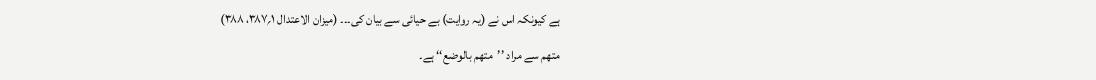ہے کیونکہ اس نے (یہ روایت) بے حیائی سے بیان کی۔۔۔ (میزان الاعتدال ۱؍۳۸۷، ۳۸۸)

متھم سے مراد ’’متهم بالوضع‘‘ ہے۔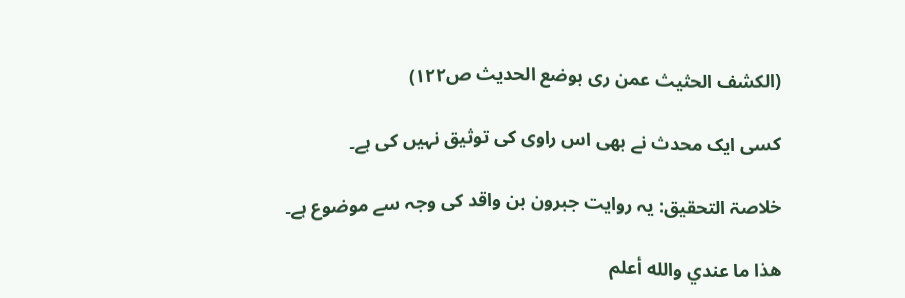(الکشف الحثیث عمن ری بوضع الحدیث ص۱۲۲)

کسی ایک محدث نے بھی اس راوی کی توثیق نہیں کی ہے۔

خلاصۃ التحقیق: یہ روایت جبرون بن واقد کی وجہ سے موضوع ہے۔

ھذا ما عندي والله أعلم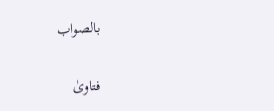بالصواب

فتاویٰ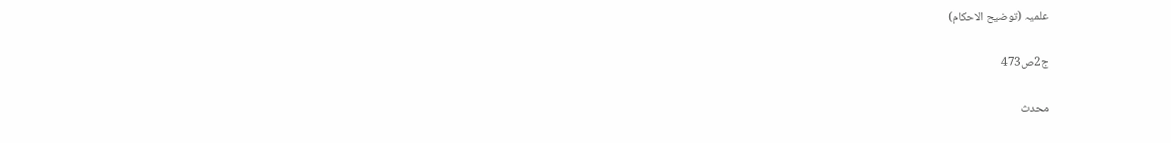علمیہ (توضیح الاحکام)

ج2ص473

محدث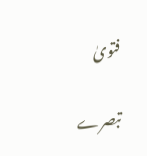فتویٰ

تبصرے